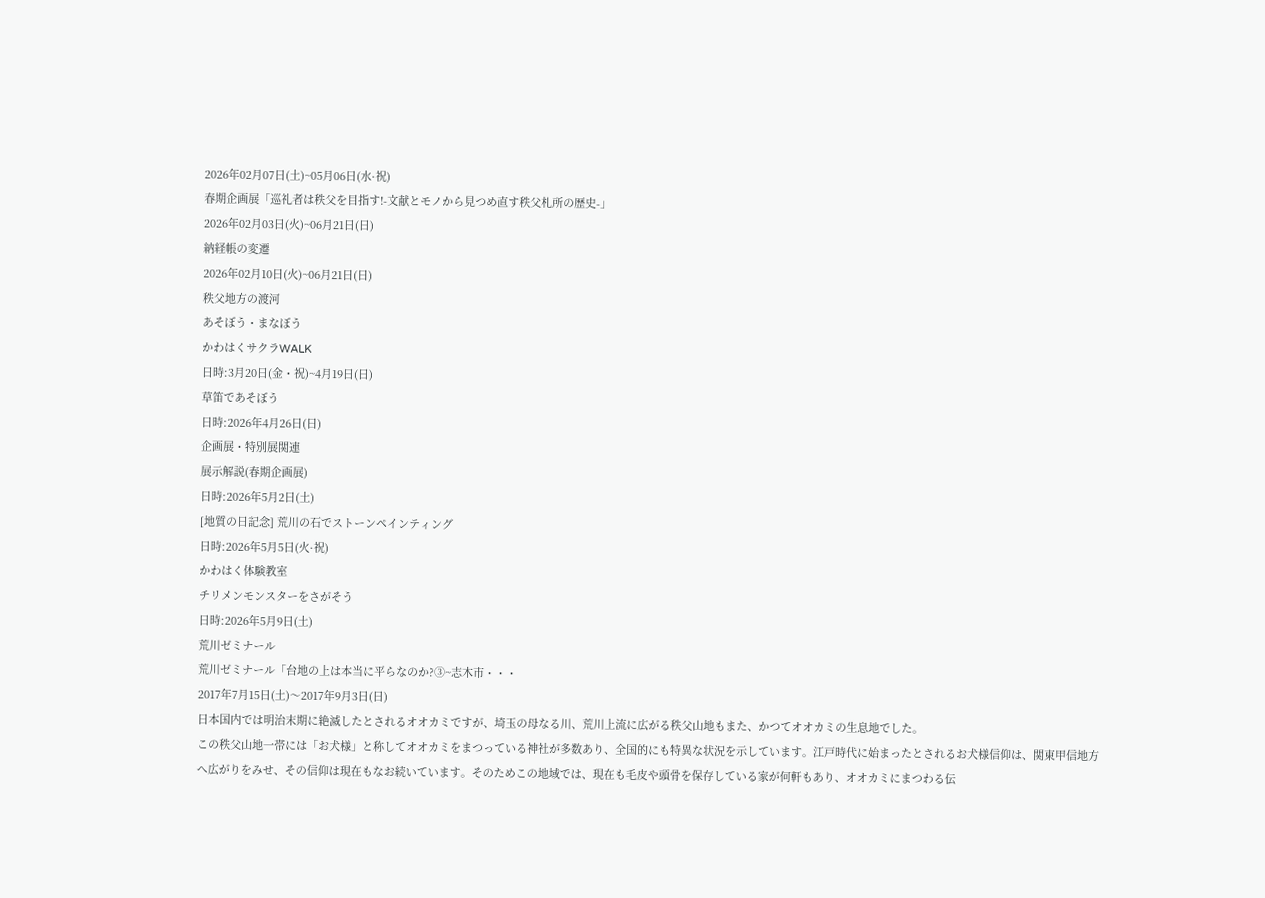2026年02月07日(土)~05月06日(水·祝)
春期企画展「巡礼者は秩父を目指す!-文献とモノから見つめ直す秩父札所の歴史-」
2026年02月03日(火)~06月21日(日)
納経帳の変遷
2026年02月10日(火)~06月21日(日)
秩父地方の渡河
あそぼう・まなぼう
かわはくサクラWALK
日時:3月20日(金・祝)~4月19日(日)
草笛であそぼう
日時:2026年4月26日(日)
企画展・特別展関連
展示解説(春期企画展)
日時:2026年5月2日(土)
[地質の日記念] 荒川の石でストーンペインティング
日時:2026年5月5日(火·祝)
かわはく体験教室
チリメンモンスターをさがそう
日時:2026年5月9日(土)
荒川ゼミナール
荒川ゼミナール「台地の上は本当に平らなのか?③~志木市・・・
2017年7月15日(土)〜2017年9月3日(日)
日本国内では明治末期に絶滅したとされるオオカミですが、埼玉の母なる川、荒川上流に広がる秩父山地もまた、かつてオオカミの生息地でした。
この秩父山地一帯には「お犬様」と称してオオカミをまつっている神社が多数あり、全国的にも特異な状況を示しています。江戸時代に始まったとされるお犬様信仰は、関東甲信地方へ広がりをみせ、その信仰は現在もなお続いています。そのためこの地域では、現在も毛皮や頭骨を保存している家が何軒もあり、オオカミにまつわる伝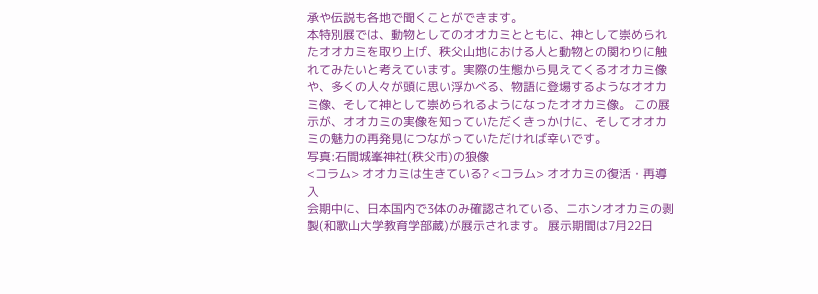承や伝説も各地で聞くことができます。
本特別展では、動物としてのオオカミとともに、神として崇められたオオカミを取り上げ、秩父山地における人と動物との関わりに触れてみたいと考えています。実際の生態から見えてくるオオカミ像や、多くの人々が頭に思い浮かべる、物語に登場するようなオオカミ像、そして神として崇められるようになったオオカミ像。 この展示が、オオカミの実像を知っていただくきっかけに、そしてオオカミの魅力の再発見につながっていただければ幸いです。
写真:石間城峯神社(秩父市)の狼像
<コラム> オオカミは生きている? <コラム> オオカミの復活・再導入
会期中に、日本国内で3体のみ確認されている、ニホンオオカミの剥製(和歌山大学教育学部蔵)が展示されます。 展示期間は7月22日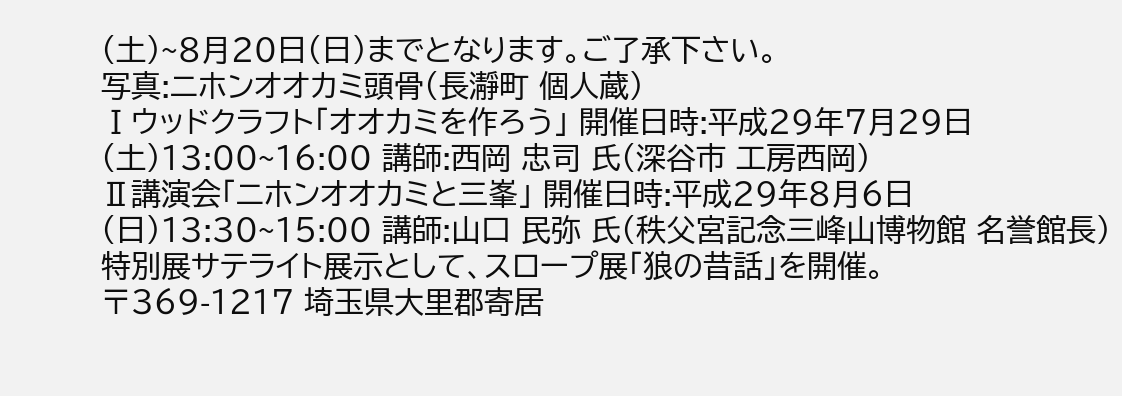(土)~8月20日(日)までとなります。ご了承下さい。
写真:ニホンオオカミ頭骨(長瀞町 個人蔵)
Ⅰウッドクラフト「オオカミを作ろう」 開催日時:平成29年7月29日(土)13:00~16:00 講師:西岡 忠司 氏(深谷市 工房西岡)
Ⅱ講演会「ニホンオオカミと三峯」 開催日時:平成29年8月6日(日)13:30~15:00 講師:山口 民弥 氏(秩父宮記念三峰山博物館 名誉館長)
特別展サテライト展示として、スロープ展「狼の昔話」を開催。
〒369-1217 埼玉県大里郡寄居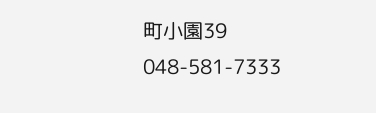町小園39
048-581-7333